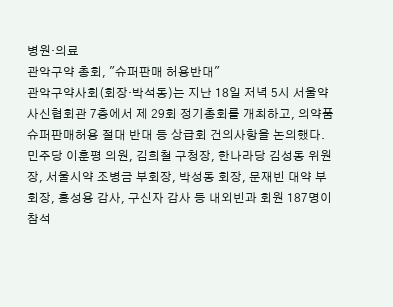병원·의료
관악구약 총회, "슈퍼판매 허용반대"
관악구약사회(회장·박석동)는 지난 18일 저녁 5시 서울약사신협회관 7층에서 제 29회 정기총회를 개최하고, 의약품 슈퍼판매허용 절대 반대 등 상급회 건의사항을 논의했다.
민주당 이훈평 의원, 김희철 구청장, 한나라당 김성동 위원장, 서울시약 조병금 부회장, 박성동 회장, 문재빈 대약 부회장, 홍성용 감사, 구신자 감사 등 내외빈과 회원 187명이 참석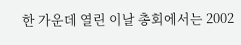한 가운데 열린 이날 총회에서는 2002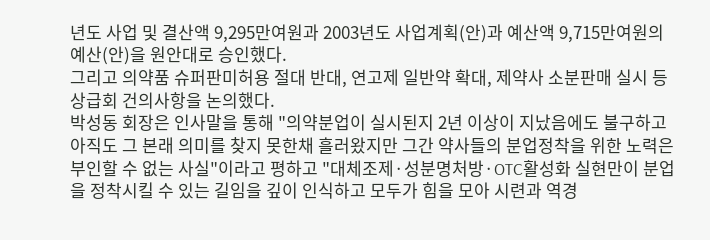년도 사업 및 결산액 9,295만여원과 2003년도 사업계획(안)과 예산액 9,715만여원의 예산(안)을 원안대로 승인했다.
그리고 의약품 슈퍼판미허용 절대 반대, 연고제 일반약 확대, 제약사 소분판매 실시 등 상급회 건의사항을 논의했다.
박성동 회장은 인사말을 통해 "의약분업이 실시된지 2년 이상이 지났음에도 불구하고 아직도 그 본래 의미를 찾지 못한채 흘러왔지만 그간 약사들의 분업정착을 위한 노력은 부인할 수 없는 사실"이라고 평하고 "대체조제·성분명처방·OTC활성화 실현만이 분업을 정착시킬 수 있는 길임을 깊이 인식하고 모두가 힘을 모아 시련과 역경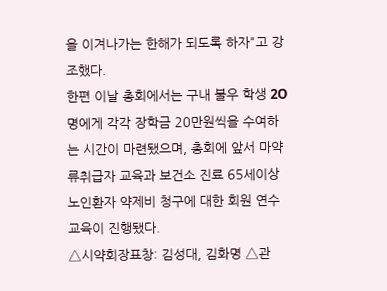을 이겨나가는 한해가 되도록 하자"고 강조했다.
한편 이날 총회에서는 구내 불우 학생 2O명에게 각각 장학금 20만원씩을 수여하는 시간이 마련됐으며, 총회에 앞서 마약류취급자 교육과 보건소 진료 65세이상 노인환자 약제비 청구에 대한 회원 연수교육이 진행됐다.
△시약회장표창: 김성대, 김화명 △관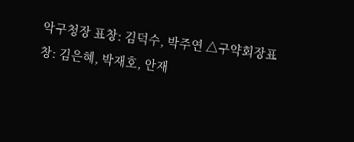악구청장 표창: 김덕수, 박주연 △구약회장표창: 김은혜, 박재호, 안재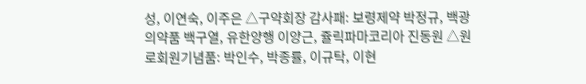성, 이연숙, 이주은 △구약회장 감사패: 보령제약 박정규, 백광의약품 백구열, 유한양행 이양근, 쥴릭파마코리아 진동원 △원로회원기념품: 박인수, 박종률, 이규탁, 이현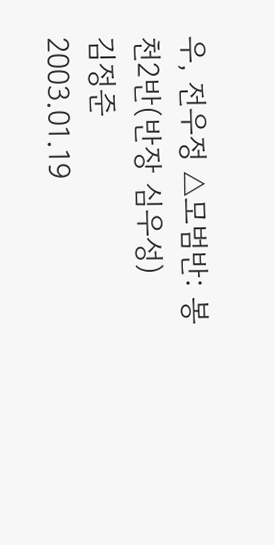우, 전우정 △모범반: 봉천2반(반장 심우성)
김정준
2003.01.19